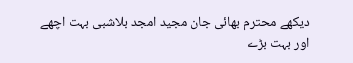دیکھے محترم بھائی جان مجید امجد بلاشبی بہت اچھے اور بہت بڑے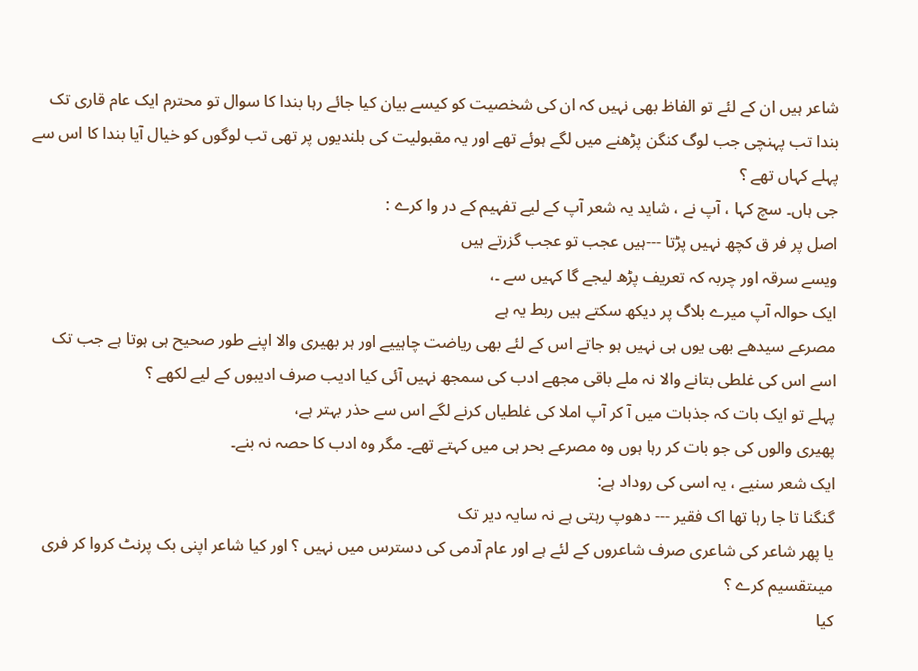شاعر ہیں ان کے لئے تو الفاظ بھی نہیں کہ ان کی شخصیت کو کیسے بیان کیا جائے رہا بندا کا سوال تو محترم ایک عام قاری تک بندا تب پہنچی جب لوگ کنگن پڑھنے میں لگے ہوئے تھے اور یہ مقبولیت کی بلندیوں پر تھی تب لوگوں کو خیال آیا بندا کا اس سے پہلے کہاں تھے ؟
جی ہاں۔ سچ کہا ، آپ نے ، شاید یہ شعر آپ کے لیے تفہیم کے در وا کرے :
اصل پر فر ق کچھ نہیں پڑتا ---ہیں عجب تو عجب گزرتے ہیں
ویسے سرقہ اور چربہ کہ تعریف پڑھ لیجے گا کہیں سے ۔،
ایک حوالہ آپ میرے بلاگ پر دیکھ سکتے ہیں ربط یہ ہے
مصرعے سیدھے بھی یوں ہی نہیں ہو جاتے اس کے لئے بھی ریاضت چاہییے اور ہر بھیری والا اپنے طور صحیح ہی ہوتا ہے جب تک اسے اس کی غلطی بتانے والا نہ ملے باقی مجھے ادب کی سمجھ نہیں آئی کیا ادیب صرف ادیبوں کے لیے لکھے ؟
پہلے تو ایک بات کہ جذبات میں آ کر آپ املا کی غلطیاں کرنے لگے اس سے حذر بہتر ہے،
پھیری والوں کی جو بات کر رہا ہوں وہ مصرعے بحر ہی میں کہتے تھے۔ مگر وہ ادب کا حصہ نہ بنے۔
ایک شعر سنیے ، یہ اسی کی روداد ہے:
گنگنا تا جا رہا تھا اک فقیر --- دھوپ رہتی ہے نہ سایہ دیر تک
یا پھر شاعر کی شاعری صرف شاعروں کے لئے ہے اور عام آدمی کی دسترس میں نہیں ؟ اور کیا شاعر اپنی بک پرنٹ کروا کر فری میںتقسیم کرے ؟
کیا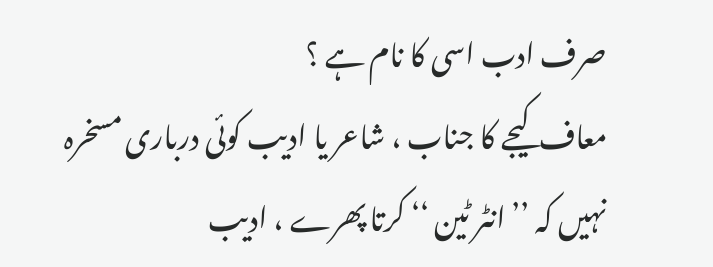صرف ادب اسی کا نام ہے ؟
معاف کیجے کا جناب ، شاعر یا ادیب کوئی درباری مسخرہ نہیں کہ ’’ انٹر ٹین ‘‘ کرتا پھرے ، ادیب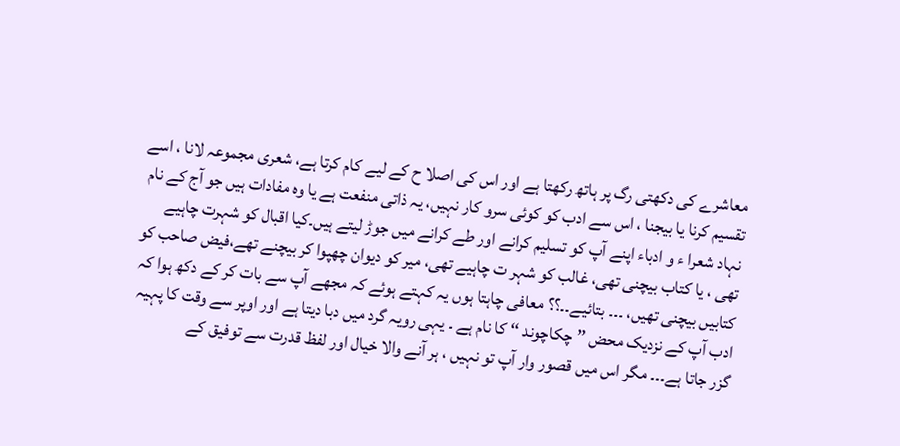معاشرے کی دکھتی رگ پر ہاتھ رکھتا ہے اور اس کی اصلا ح کے لیے کام کرتا ہے، شعری مجموعہ لانا ، اسے تقسیم کرنا یا بیجنا ، اس سے ادب کو کوئی سرو کار نہیں، یہ ذاتی منفعت ہے یا وہ مفادات ہیں جو آج کے نام نہاد شعرا ء و ادباء اپنے آپ کو تسلیم کرانے اور طے کرانے میں جوڑ لیتے ہیں۔کیا اقبال کو شہرت چاہیے تھی ، یا کتاب بیچنی تھی، غالب کو شہر ت چاہیے تھی، میر کو دیوان چھپوا کر بیچنے تھے،فیض صاحب کو کتابیں بیچنی تھیں، ۔۔۔ بتائیے۔۔؟؟ معافی چاہتا ہوں یہ کہتے ہوئے کہ مجھے آپ سے بات کر کے دکھ ہوا کہ ادب آپ کے نزدیک محض ’’ چکاچوند ‘‘ کا نام ہے ۔ یہی رویہ گرد میں دبا دیتا ہے اور اوپر سے وقت کا پہیہ گزر جاتا ہے۔۔۔ مگر اس میں قصور وار آپ تو نہیں ، ہر آنے والا خیال اور لفظ قدرت سے توفیق کے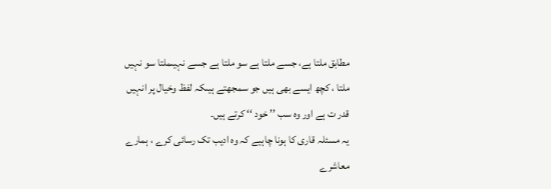مطابق ملتا ہے، جسے ملتا ہے سو ملتا ہے جسے نہیںملتا سو نہیں ملتا ، کچھ ایسے بھی ہیں جو سمجھتے ہیںکہ لفظ وخیال پر انہیں قدر ت ہے اور وہ سب ’’ خود ‘‘ کرتے ہیں۔
یہ مسئلہ قاری کا ہونا چاہیے کہ وہ ادیب تک رسائی کرے ، ہمارے معاشرے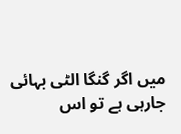میں اگر گنگا الٹی بہائی جارہی ہے تو اس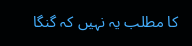کا مطلب یہ نہیں کہ گنگا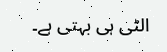الٹی ہی بہتی ہے۔